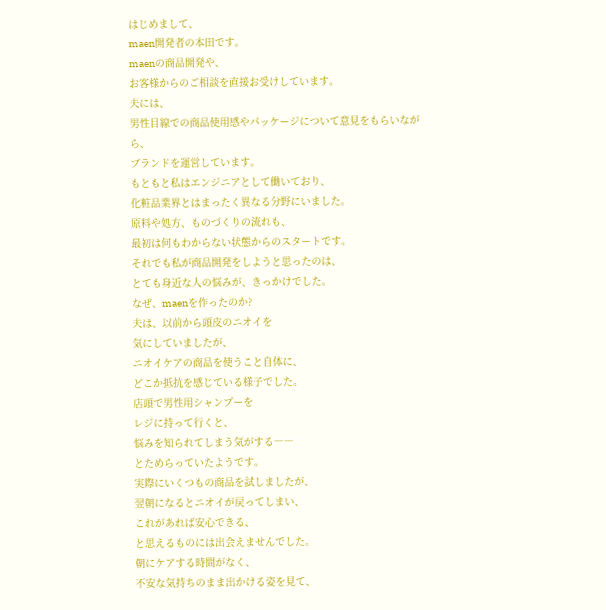はじめまして、
maen開発者の本田です。
maenの商品開発や、
お客様からのご相談を直接お受けしています。
夫には、
男性目線での商品使用感やパッケージについて意見をもらいながら、
ブランドを運営しています。
もともと私はエンジニアとして働いており、
化粧品業界とはまったく異なる分野にいました。
原料や処方、ものづくりの流れも、
最初は何もわからない状態からのスタートです。
それでも私が商品開発をしようと思ったのは、
とても身近な人の悩みが、きっかけでした。
なぜ、maenを作ったのか?
夫は、以前から頭皮のニオイを
気にしていましたが、
ニオイケアの商品を使うこと自体に、
どこか抵抗を感じている様子でした。
店頭で男性用シャンプーを
レジに持って行くと、
悩みを知られてしまう気がする――
とためらっていたようです。
実際にいくつもの商品を試しましたが、
翌朝になるとニオイが戻ってしまい、
これがあれば安心できる、
と思えるものには出会えませんでした。
朝にケアする時間がなく、
不安な気持ちのまま出かける姿を見て、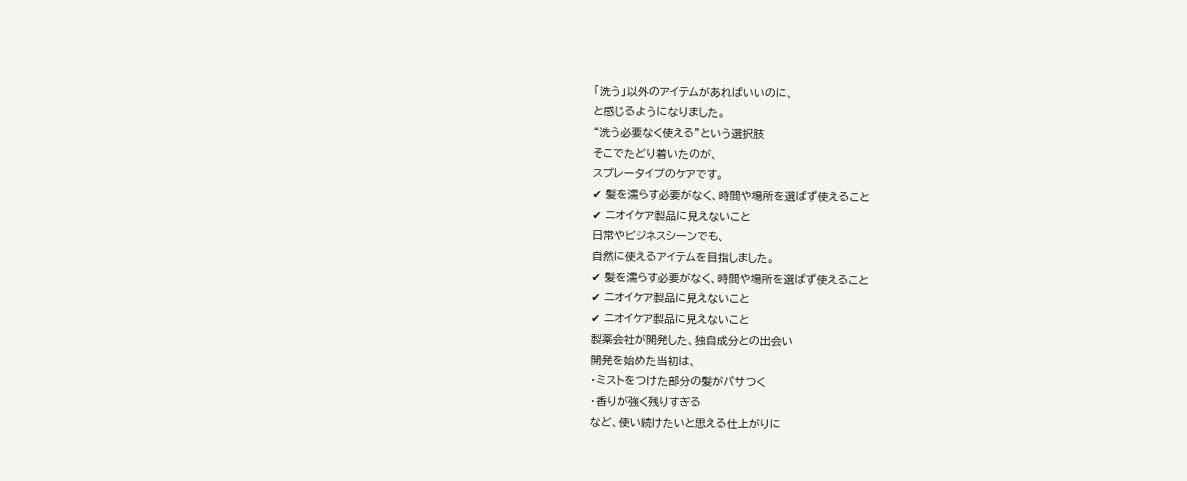「洗う」以外のアイテムがあればいいのに、
と感じるようになりました。
“洗う必要なく使える”という選択肢
そこでたどり着いたのが、
スプレータイプのケアです。
✔ 髪を濡らす必要がなく、時間や場所を選ばず使えること
✔ ニオイケア製品に見えないこと
日常やビジネスシーンでも、
自然に使えるアイテムを目指しました。
✔ 髪を濡らす必要がなく、時間や場所を選ばず使えること
✔ ニオイケア製品に見えないこと
✔ ニオイケア製品に見えないこと
製薬会社が開発した、独自成分との出会い
開発を始めた当初は、
・ミストをつけた部分の髪がパサつく
・香りが強く残りすぎる
など、使い続けたいと思える仕上がりに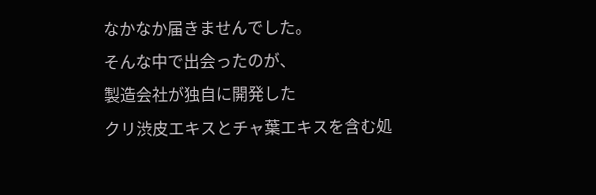なかなか届きませんでした。
そんな中で出会ったのが、
製造会社が独自に開発した
クリ渋皮エキスとチャ葉エキスを含む処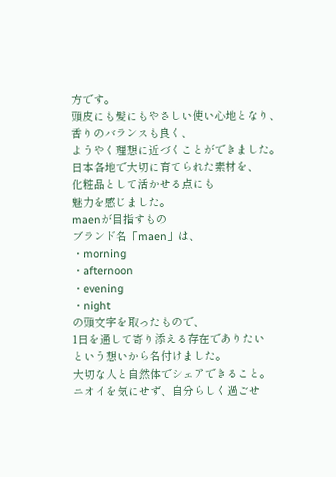方です。
頭皮にも髪にもやさしい使い心地となり、
香りのバランスも良く、
ようやく理想に近づくことができました。
日本各地で大切に育てられた素材を、
化粧品として活かせる点にも
魅力を感じました。
maenが目指すもの
ブランド名「maen」は、
・morning
・afternoon
・evening
・night
の頭文字を取ったもので、
1日を通して寄り添える存在でありたい
という想いから名付けました。
大切な人と自然体でシェアできること。
ニオイを気にせず、自分らしく過ごせ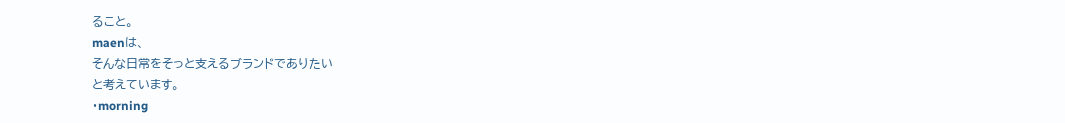ること。
maenは、
そんな日常をそっと支えるブランドでありたい
と考えています。
・morning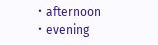・afternoon
・evening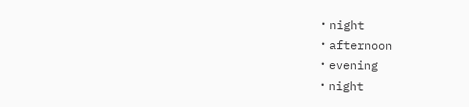・night
・afternoon
・evening
・night